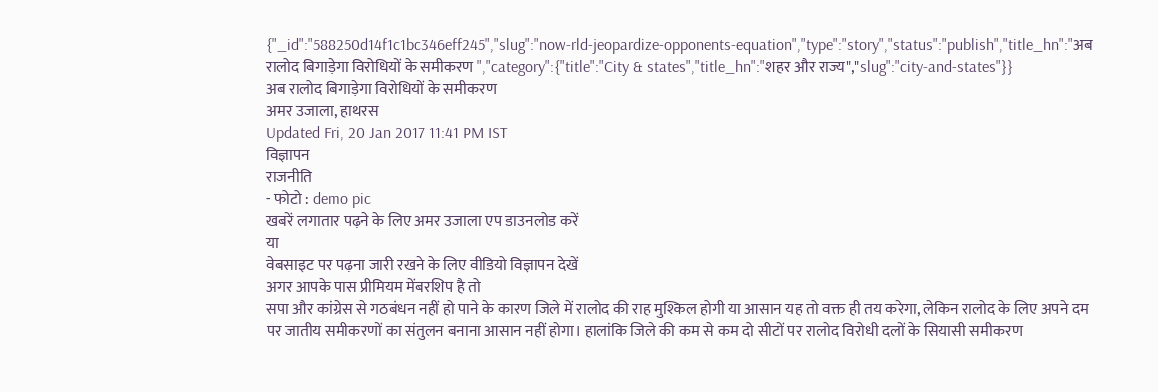{"_id":"588250d14f1c1bc346eff245","slug":"now-rld-jeopardize-opponents-equation","type":"story","status":"publish","title_hn":"अब रालोद बिगाड़ेगा विरोधियों के समीकरण ","category":{"title":"City & states","title_hn":"शहर और राज्य","slug":"city-and-states"}}
अब रालोद बिगाड़ेगा विरोधियों के समीकरण
अमर उजाला, हाथरस
Updated Fri, 20 Jan 2017 11:41 PM IST
विज्ञापन
राजनीति
- फोटो : demo pic
खबरें लगातार पढ़ने के लिए अमर उजाला एप डाउनलोड करें
या
वेबसाइट पर पढ़ना जारी रखने के लिए वीडियो विज्ञापन देखें
अगर आपके पास प्रीमियम मेंबरशिप है तो
सपा और कांग्रेस से गठबंधन नहीं हो पाने के कारण जिले में रालोद की राह मुश्किल होगी या आसान यह तो वक्त ही तय करेगा, लेकिन रालोद के लिए अपने दम पर जातीय समीकरणों का संतुलन बनाना आसान नहीं होगा। हालांकि जिले की कम से कम दो सीटों पर रालोद विरोधी दलों के सियासी समीकरण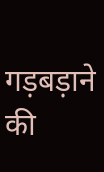गड़बड़ाने की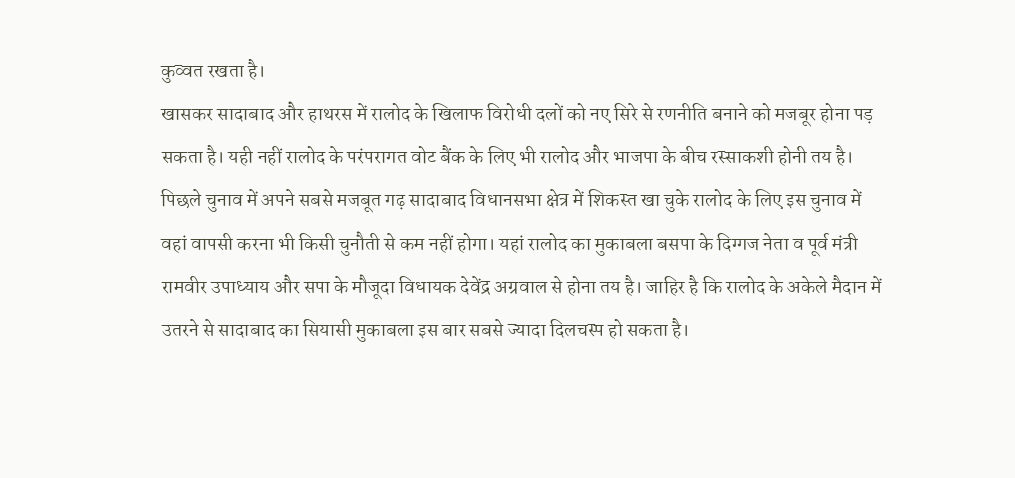कुव्वत रखता है।
खासकर सादाबाद और हाथरस में रालोद के खिलाफ विरोधी दलों को नए सिरे से रणनीति बनाने को मजबूर होना पड़ सकता है। यही नहीं रालोद के परंपरागत वोट बैंक के लिए भी रालोद और भाजपा के बीच रस्साकशी होनी तय है।
पिछले चुनाव में अपने सबसे मजबूत गढ़ सादाबाद विधानसभा क्षेत्र में शिकस्त खा चुके रालोद के लिए इस चुनाव में वहां वापसी करना भी किसी चुनौती से कम नहीं होगा। यहां रालोद का मुकाबला बसपा के दिग्गज नेता व पूर्व मंत्री रामवीर उपाध्याय और सपा के मौजूदा विधायक देवेंद्र अग्रवाल से होना तय है। जाहिर है कि रालोद के अकेले मैदान में उतरने से सादाबाद का सियासी मुकाबला इस बार सबसे ज्यादा दिलचस्प हो सकता है।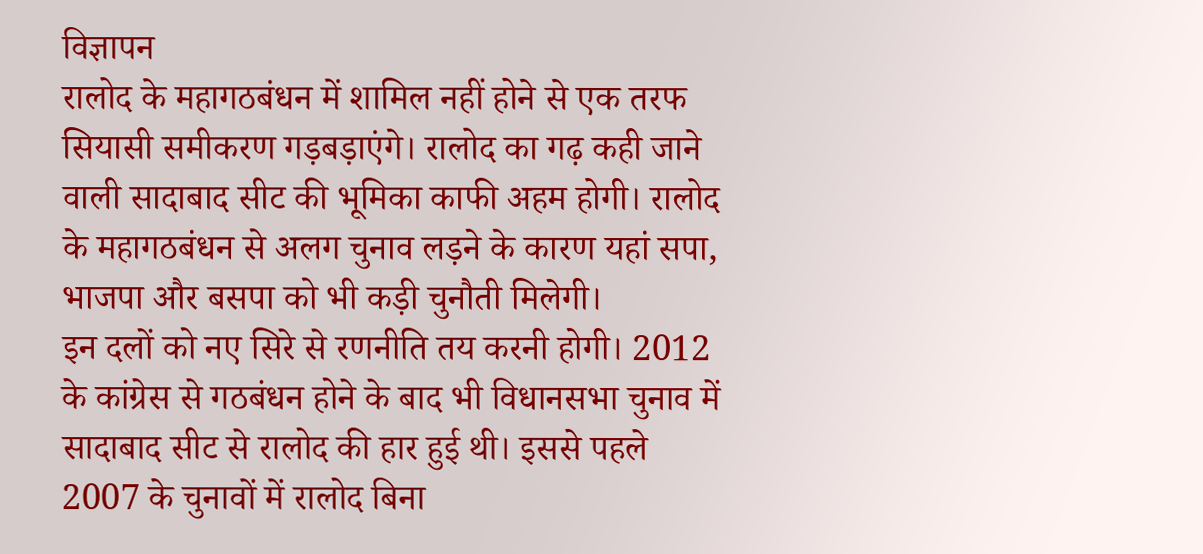विज्ञापन
रालोद के महागठबंधन में शामिल नहीं होने से एक तरफ सियासी समीकरण गड़बड़ाएंगे। रालोद का गढ़ कही जाने वाली सादाबाद सीट की भूमिका काफी अहम होगी। रालोद के महागठबंधन से अलग चुनाव लड़ने के कारण यहां सपा, भाजपा और बसपा को भी कड़ी चुनौती मिलेगी।
इन दलों को नए सिरे से रणनीति तय करनी होगी। 2012 के कांग्रेस से गठबंधन होने के बाद भी विधानसभा चुनाव में सादाबाद सीट से रालोद की हार हुई थी। इससे पहले 2007 के चुनावों में रालोद बिना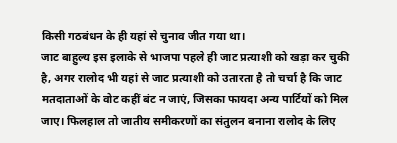किसी गठबंधन के ही यहां से चुनाव जीत गया था।
जाट बाहुल्य इस इलाके से भाजपा पहले ही जाट प्रत्याशी को खड़ा कर चुकी है, अगर रालोद भी यहां से जाट प्रत्याशी को उतारता है तो चर्चा है कि जाट मतदाताओं के वोट कहीं बंट न जाएं, जिसका फायदा अन्य पार्टियों को मिल जाए। फिलहाल तो जातीय समीकरणों का संतुलन बनाना रालोद के लिए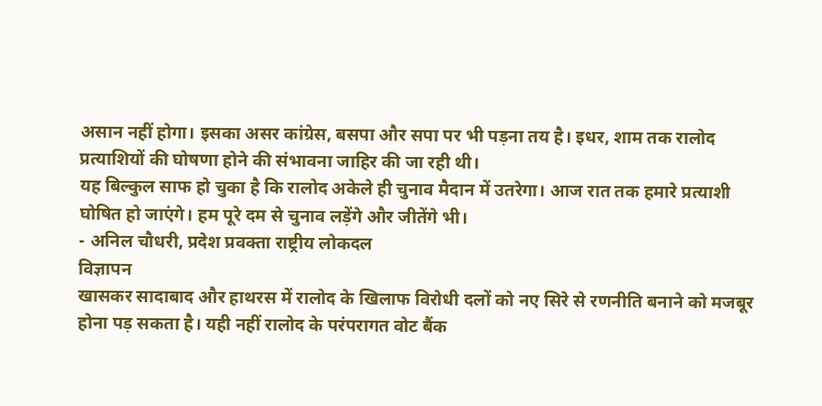असान नहीं होगा। इसका असर कांग्रेस, बसपा और सपा पर भी पड़ना तय है। इधर, शाम तक रालोद प्रत्याशियों की घोषणा होने की संभावना जाहिर की जा रही थी।
यह बिल्कुल साफ हो चुका है कि रालोद अकेले ही चुनाव मैदान में उतरेगा। आज रात तक हमारे प्रत्याशी घोषित हो जाएंगे। हम पूरे दम से चुनाव लड़ेंगे और जीतेंगे भी।
- अनिल चौधरी, प्रदेश प्रवक्ता राष्ट्रीय लोकदल
विज्ञापन
खासकर सादाबाद और हाथरस में रालोद के खिलाफ विरोधी दलों को नए सिरे से रणनीति बनाने को मजबूर होना पड़ सकता है। यही नहीं रालोद के परंपरागत वोट बैंक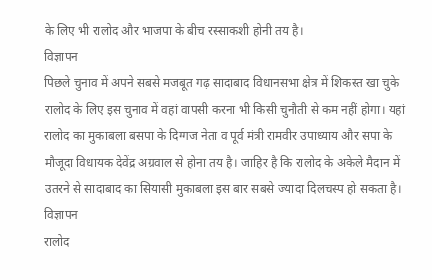के लिए भी रालोद और भाजपा के बीच रस्साकशी होनी तय है।
विज्ञापन
पिछले चुनाव में अपने सबसे मजबूत गढ़ सादाबाद विधानसभा क्षेत्र में शिकस्त खा चुके रालोद के लिए इस चुनाव में वहां वापसी करना भी किसी चुनौती से कम नहीं होगा। यहां रालोद का मुकाबला बसपा के दिग्गज नेता व पूर्व मंत्री रामवीर उपाध्याय और सपा के मौजूदा विधायक देवेंद्र अग्रवाल से होना तय है। जाहिर है कि रालोद के अकेले मैदान में उतरने से सादाबाद का सियासी मुकाबला इस बार सबसे ज्यादा दिलचस्प हो सकता है।
विज्ञापन
रालोद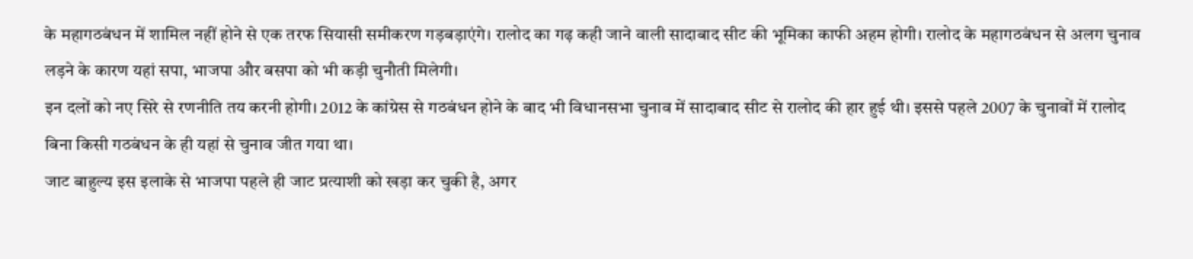के महागठबंधन में शामिल नहीं होने से एक तरफ सियासी समीकरण गड़बड़ाएंगे। रालोद का गढ़ कही जाने वाली सादाबाद सीट की भूमिका काफी अहम होगी। रालोद के महागठबंधन से अलग चुनाव लड़ने के कारण यहां सपा, भाजपा और बसपा को भी कड़ी चुनौती मिलेगी।
इन दलों को नए सिरे से रणनीति तय करनी होगी। 2012 के कांग्रेस से गठबंधन होने के बाद भी विधानसभा चुनाव में सादाबाद सीट से रालोद की हार हुई थी। इससे पहले 2007 के चुनावों में रालोद बिना किसी गठबंधन के ही यहां से चुनाव जीत गया था।
जाट बाहुल्य इस इलाके से भाजपा पहले ही जाट प्रत्याशी को खड़ा कर चुकी है, अगर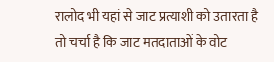रालोद भी यहां से जाट प्रत्याशी को उतारता है तो चर्चा है कि जाट मतदाताओं के वोट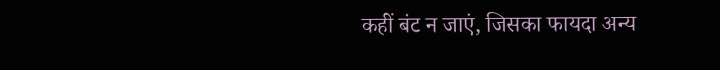कहीं बंट न जाएं, जिसका फायदा अन्य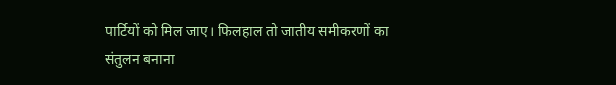पार्टियों को मिल जाए। फिलहाल तो जातीय समीकरणों का संतुलन बनाना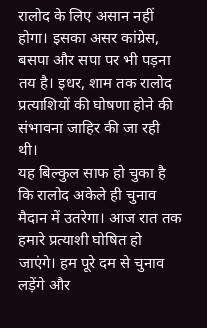रालोद के लिए असान नहीं होगा। इसका असर कांग्रेस, बसपा और सपा पर भी पड़ना तय है। इधर, शाम तक रालोद प्रत्याशियों की घोषणा होने की संभावना जाहिर की जा रही थी।
यह बिल्कुल साफ हो चुका है कि रालोद अकेले ही चुनाव मैदान में उतरेगा। आज रात तक हमारे प्रत्याशी घोषित हो जाएंगे। हम पूरे दम से चुनाव लड़ेंगे और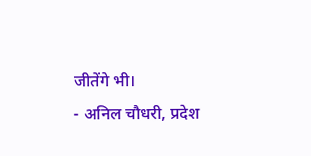जीतेंगे भी।
- अनिल चौधरी, प्रदेश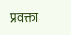प्रवक्ता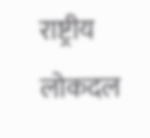राष्ट्रीय लोकदल